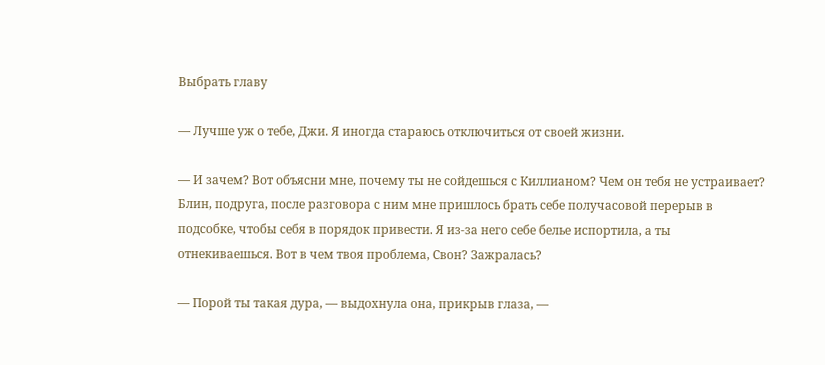Выбрать главу

— Лучше уж о тебе, Джи. Я иногда стараюсь отключиться от своей жизни.

— И зачем? Вот объясни мне, почему ты не сойдешься с Киллианом? Чем он тебя не устраивает? Блин, подруга, после разговора с ним мне пришлось брать себе получасовой перерыв в подсобке, чтобы себя в порядок привести. Я из-за него себе белье испортила, а ты отнекиваешься. Вот в чем твоя проблема, Свон? Зажралась?

— Порой ты такая дура, — выдохнула она, прикрыв глаза, —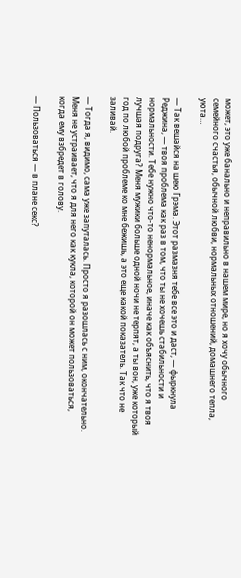может, это уже банально и неправильно в нашем мире, но я хочу обычного семейного счастья, обычной любви, нормальных отношений, домашнего тепла, уюта…

— Так вешайся на шею Грэма. Этот размазня тебе все это и даст, — фыркнула Реджина, — твоя проблема как раз в том, что ты не хочешь стабильности и нормальности. Тебе нужно что-то ненормальное, иначе как объяснить, что я твоя лучшая подруга? Меня мужики больше одной ночи не терпят, а ты вон, уже который год по любой проблеме ко мне бежишь, а это еще какой показатель. Так что не заливай.

— Тогда я, видимо, сама уже запуталась. Просто я разошлась с ним, окончательно. Меня не устраивает, что я для него как кукла, которой он может пользоваться, когда ему взбредет в голову.

— Пользоваться — в плане секс?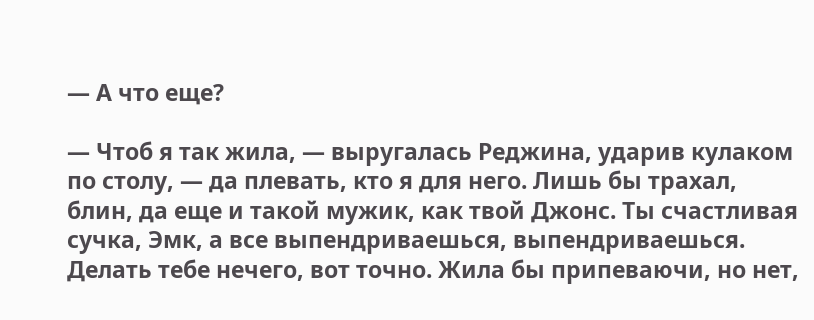— А что еще?

— Чтоб я так жила, — выругалась Реджина, ударив кулаком по столу, — да плевать, кто я для него. Лишь бы трахал, блин, да еще и такой мужик, как твой Джонс. Ты счастливая сучка, Эмк, а все выпендриваешься, выпендриваешься. Делать тебе нечего, вот точно. Жила бы припеваючи, но нет,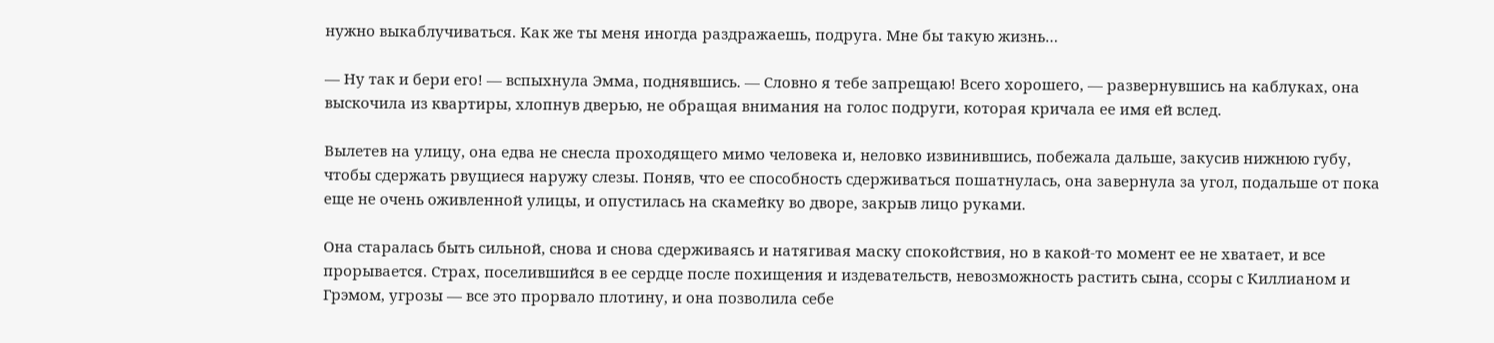нужно выкаблучиваться. Как же ты меня иногда раздражаешь, подруга. Мне бы такую жизнь…

— Ну так и бери его! — вспыхнула Эмма, поднявшись. — Словно я тебе запрещаю! Всего хорошего, — развернувшись на каблуках, она выскочила из квартиры, хлопнув дверью, не обращая внимания на голос подруги, которая кричала ее имя ей вслед.

Вылетев на улицу, она едва не снесла проходящего мимо человека и, неловко извинившись, побежала дальше, закусив нижнюю губу, чтобы сдержать рвущиеся наружу слезы. Поняв, что ее способность сдерживаться пошатнулась, она завернула за угол, подальше от пока еще не очень оживленной улицы, и опустилась на скамейку во дворе, закрыв лицо руками.

Она старалась быть сильной, снова и снова сдерживаясь и натягивая маску спокойствия, но в какой-то момент ее не хватает, и все прорывается. Страх, поселившийся в ее сердце после похищения и издевательств, невозможность растить сына, ссоры с Киллианом и Грэмом, угрозы — все это прорвало плотину, и она позволила себе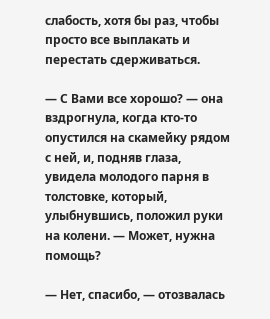слабость, хотя бы раз, чтобы просто все выплакать и перестать сдерживаться.

— С Вами все хорошо? — она вздрогнула, когда кто-то опустился на скамейку рядом с ней, и, подняв глаза, увидела молодого парня в толстовке, который, улыбнувшись, положил руки на колени. — Может, нужна помощь?

— Нет, спасибо, — отозвалась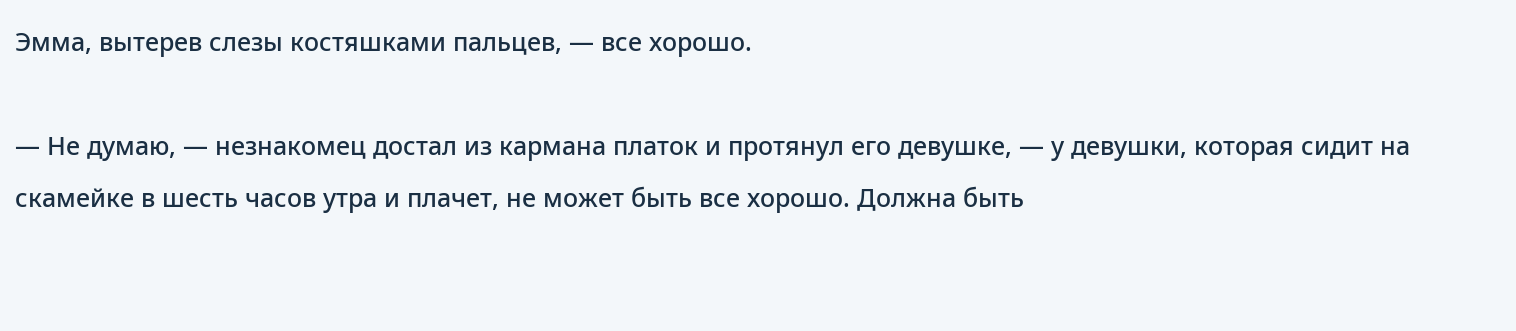Эмма, вытерев слезы костяшками пальцев, — все хорошо.

— Не думаю, — незнакомец достал из кармана платок и протянул его девушке, — у девушки, которая сидит на скамейке в шесть часов утра и плачет, не может быть все хорошо. Должна быть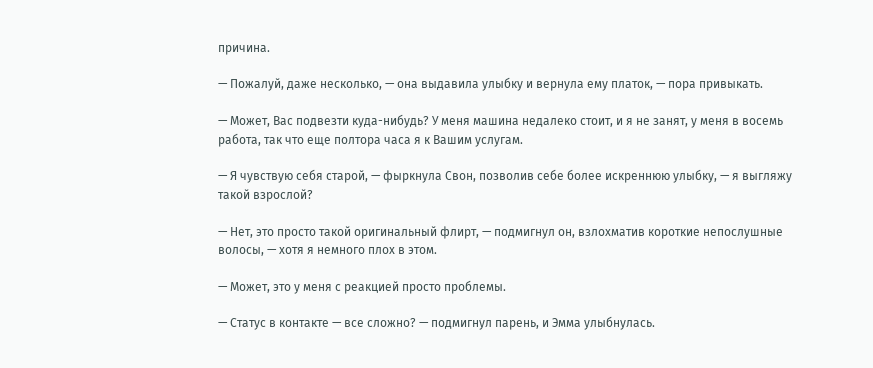причина.

— Пожалуй, даже несколько, — она выдавила улыбку и вернула ему платок, — пора привыкать.

— Может, Вас подвезти куда-нибудь? У меня машина недалеко стоит, и я не занят, у меня в восемь работа, так что еще полтора часа я к Вашим услугам.

— Я чувствую себя старой, — фыркнула Свон, позволив себе более искреннюю улыбку, — я выгляжу такой взрослой?

— Нет, это просто такой оригинальный флирт, — подмигнул он, взлохматив короткие непослушные волосы, — хотя я немного плох в этом.

— Может, это у меня с реакцией просто проблемы.

— Статус в контакте — все сложно? — подмигнул парень, и Эмма улыбнулась.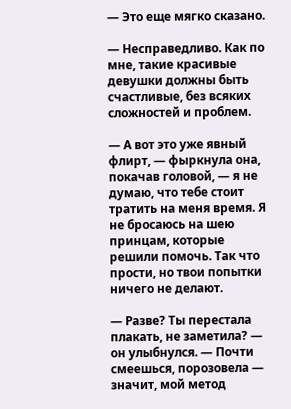— Это еще мягко сказано.

— Несправедливо. Как по мне, такие красивые девушки должны быть счастливые, без всяких сложностей и проблем.

— А вот это уже явный флирт, — фыркнула она, покачав головой, — я не думаю, что тебе стоит тратить на меня время. Я не бросаюсь на шею принцам, которые решили помочь. Так что прости, но твои попытки ничего не делают.

— Разве? Ты перестала плакать, не заметила? — он улыбнулся. — Почти смеешься, порозовела — значит, мой метод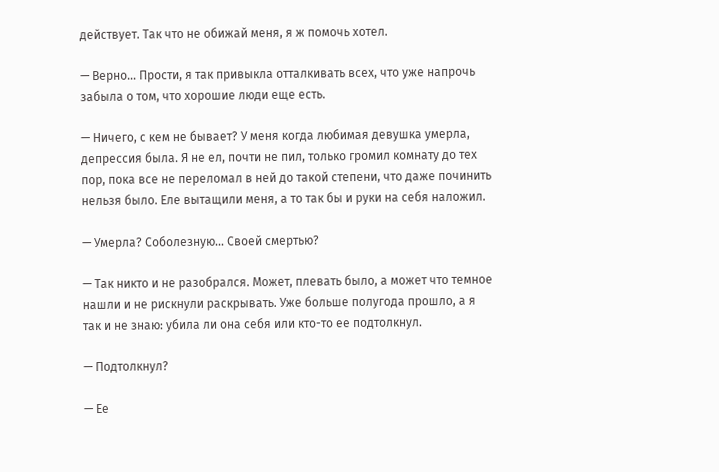действует. Так что не обижай меня, я ж помочь хотел.

— Верно… Прости, я так привыкла отталкивать всех, что уже напрочь забыла о том, что хорошие люди еще есть.

— Ничего, с кем не бывает? У меня когда любимая девушка умерла, депрессия была. Я не ел, почти не пил, только громил комнату до тех пор, пока все не переломал в ней до такой степени, что даже починить нельзя было. Еле вытащили меня, а то так бы и руки на себя наложил.

— Умерла? Соболезную… Своей смертью?

— Так никто и не разобрался. Может, плевать было, а может что темное нашли и не рискнули раскрывать. Уже больше полугода прошло, а я так и не знаю: убила ли она себя или кто-то ее подтолкнул.

— Подтолкнул?

— Ее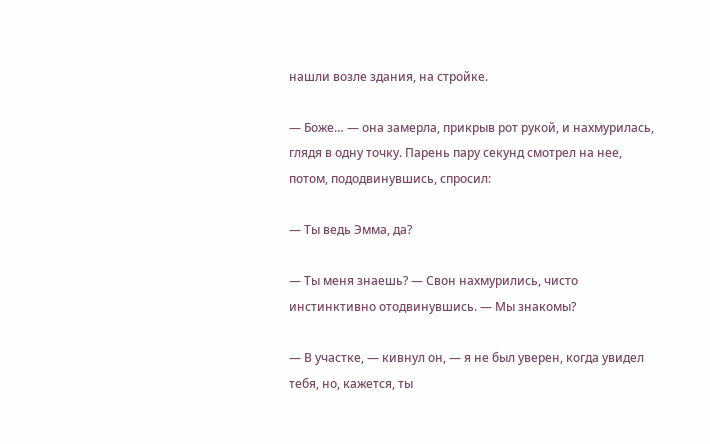нашли возле здания, на стройке.

— Боже… — она замерла, прикрыв рот рукой, и нахмурилась, глядя в одну точку. Парень пару секунд смотрел на нее, потом, пододвинувшись, спросил:

— Ты ведь Эмма, да?

— Ты меня знаешь? — Свон нахмурились, чисто инстинктивно отодвинувшись. — Мы знакомы?

— В участке, — кивнул он, — я не был уверен, когда увидел тебя, но, кажется, ты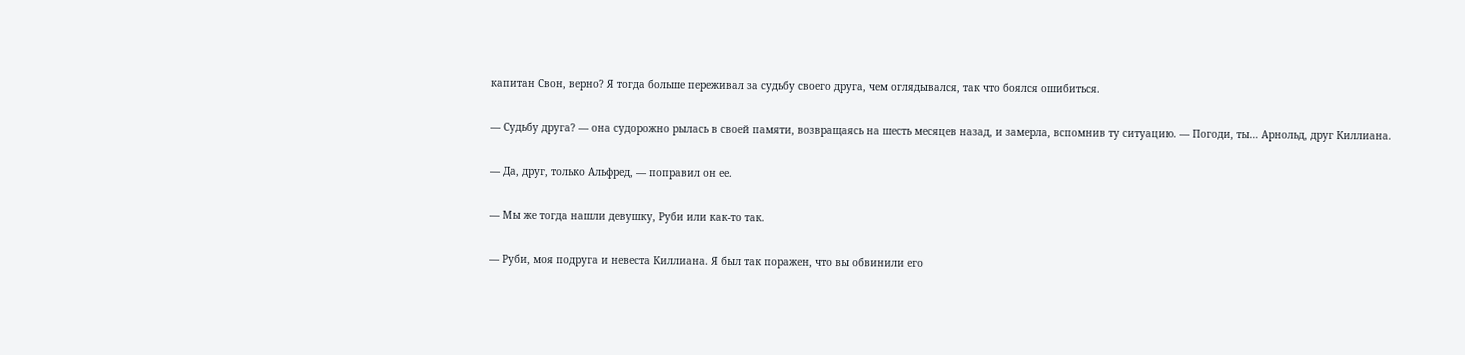капитан Свон, верно? Я тогда больше переживал за судьбу своего друга, чем оглядывался, так что боялся ошибиться.

— Судьбу друга? — она судорожно рылась в своей памяти, возвращаясь на шесть месяцев назад, и замерла, вспомнив ту ситуацию. — Погоди, ты… Арнольд, друг Киллиана.

— Да, друг, только Альфред, — поправил он ее.

— Мы же тогда нашли девушку, Руби или как-то так.

— Руби, моя подруга и невеста Киллиана. Я был так поражен, что вы обвинили его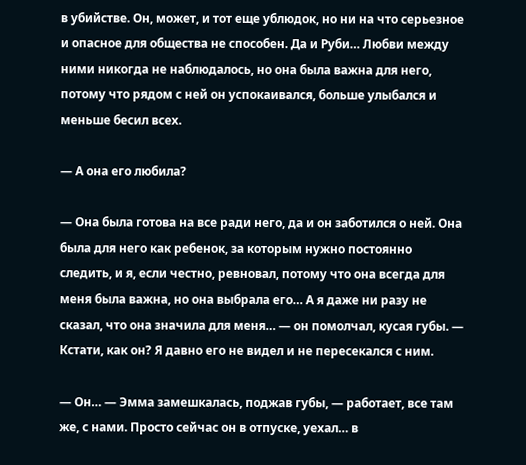в убийстве. Он, может, и тот еще ублюдок, но ни на что серьезное и опасное для общества не способен. Да и Руби… Любви между ними никогда не наблюдалось, но она была важна для него, потому что рядом с ней он успокаивался, больше улыбался и меньше бесил всех.

— А она его любила?

— Она была готова на все ради него, да и он заботился о ней. Она была для него как ребенок, за которым нужно постоянно следить, и я, если честно, ревновал, потому что она всегда для меня была важна, но она выбрала его… А я даже ни разу не сказал, что она значила для меня… — он помолчал, кусая губы. — Кстати, как он? Я давно его не видел и не пересекался с ним.

— Он… — Эмма замешкалась, поджав губы, — работает, все там же, с нами. Просто сейчас он в отпуске, уехал… в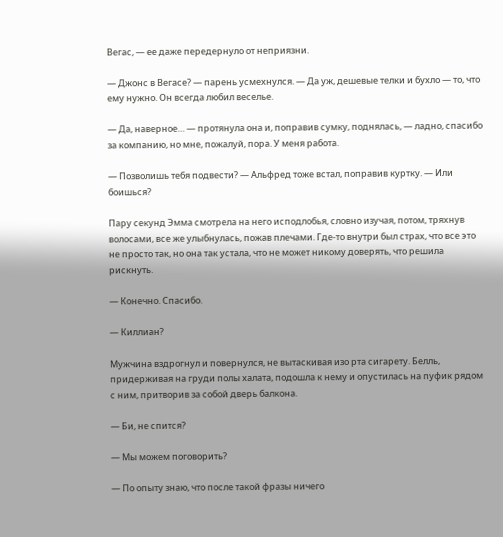Вегас, — ее даже передернуло от неприязни.

— Джонс в Вегасе? — парень усмехнулся. — Да уж, дешевые телки и бухло — то, что ему нужно. Он всегда любил веселье.

— Да, наверное… — протянула она и, поправив сумку, поднялась, — ладно, спасибо за компанию, но мне, пожалуй, пора. У меня работа.

— Позволишь тебя подвести? — Альфред тоже встал, поправив куртку. — Или боишься?

Пару секунд Эмма смотрела на него исподлобья, словно изучая, потом, тряхнув волосами, все же улыбнулась, пожав плечами. Где-то внутри был страх, что все это не просто так, но она так устала, что не может никому доверять, что решила рискнуть.

— Конечно. Спасибо.

— Киллиан?

Мужчина вздрогнул и повернулся, не вытаскивая изо рта сигарету. Белль, придерживая на груди полы халата, подошла к нему и опустилась на пуфик рядом с ним, притворив за собой дверь балкона.

— Би, не спится?

— Мы можем поговорить?

— По опыту знаю, что после такой фразы ничего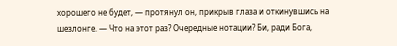хорошего не будет, — протянул он, прикрыв глаза и откинувшись на шезлонге. — Что на этот раз? Очередные нотации? Би, ради Бога,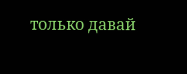только давай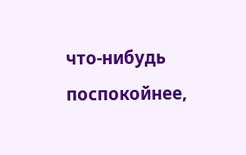что-нибудь поспокойнее,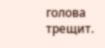голова трещит.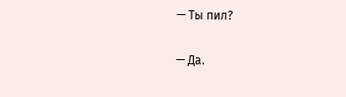— Ты пил?

— Да.